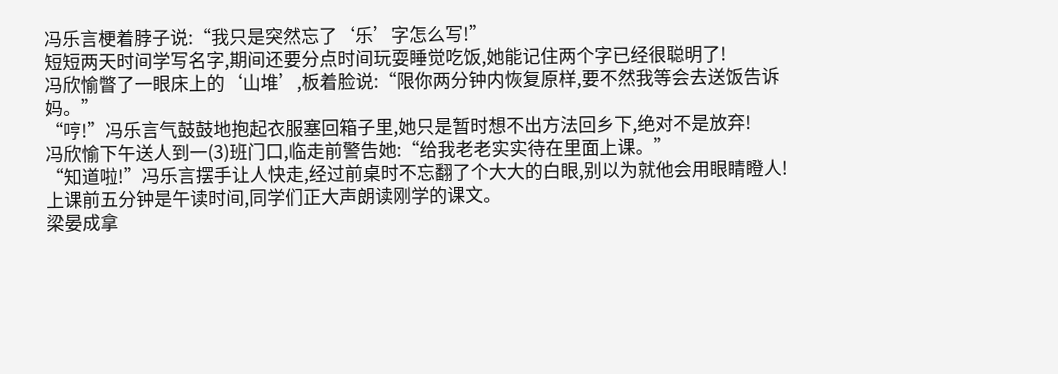冯乐言梗着脖子说:“我只是突然忘了‘乐’字怎么写!”
短短两天时间学写名字,期间还要分点时间玩耍睡觉吃饭,她能记住两个字已经很聪明了!
冯欣愉瞥了一眼床上的‘山堆’,板着脸说:“限你两分钟内恢复原样,要不然我等会去送饭告诉妈。”
“哼!”冯乐言气鼓鼓地抱起衣服塞回箱子里,她只是暂时想不出方法回乡下,绝对不是放弃!
冯欣愉下午送人到一(3)班门口,临走前警告她:“给我老老实实待在里面上课。”
“知道啦!”冯乐言摆手让人快走,经过前桌时不忘翻了个大大的白眼,别以为就他会用眼睛瞪人!
上课前五分钟是午读时间,同学们正大声朗读刚学的课文。
梁晏成拿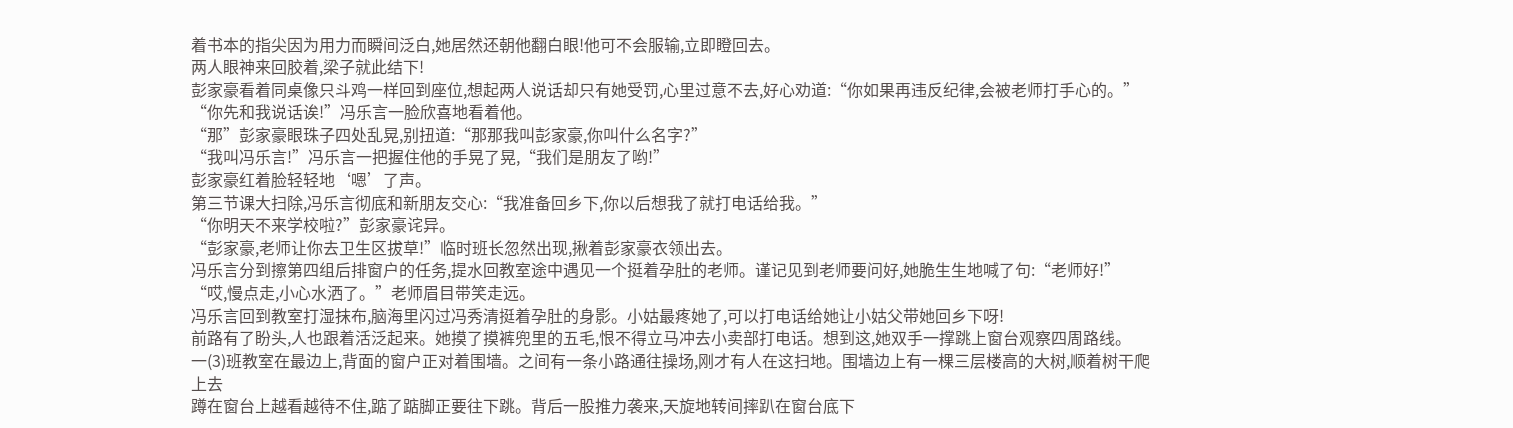着书本的指尖因为用力而瞬间泛白,她居然还朝他翻白眼!他可不会服输,立即瞪回去。
两人眼神来回胶着,梁子就此结下!
彭家豪看着同桌像只斗鸡一样回到座位,想起两人说话却只有她受罚,心里过意不去,好心劝道:“你如果再违反纪律,会被老师打手心的。”
“你先和我说话诶!”冯乐言一脸欣喜地看着他。
“那”彭家豪眼珠子四处乱晃,别扭道:“那那我叫彭家豪,你叫什么名字?”
“我叫冯乐言!”冯乐言一把握住他的手晃了晃,“我们是朋友了哟!”
彭家豪红着脸轻轻地‘嗯’了声。
第三节课大扫除,冯乐言彻底和新朋友交心:“我准备回乡下,你以后想我了就打电话给我。”
“你明天不来学校啦?”彭家豪诧异。
“彭家豪,老师让你去卫生区拔草!”临时班长忽然出现,揪着彭家豪衣领出去。
冯乐言分到擦第四组后排窗户的任务,提水回教室途中遇见一个挺着孕肚的老师。谨记见到老师要问好,她脆生生地喊了句:“老师好!”
“哎,慢点走,小心水洒了。”老师眉目带笑走远。
冯乐言回到教室打湿抹布,脑海里闪过冯秀清挺着孕肚的身影。小姑最疼她了,可以打电话给她让小姑父带她回乡下呀!
前路有了盼头,人也跟着活泛起来。她摸了摸裤兜里的五毛,恨不得立马冲去小卖部打电话。想到这,她双手一撑跳上窗台观察四周路线。
一(3)班教室在最边上,背面的窗户正对着围墙。之间有一条小路通往操场,刚才有人在这扫地。围墙边上有一棵三层楼高的大树,顺着树干爬上去
蹲在窗台上越看越待不住,踮了踮脚正要往下跳。背后一股推力袭来,天旋地转间摔趴在窗台底下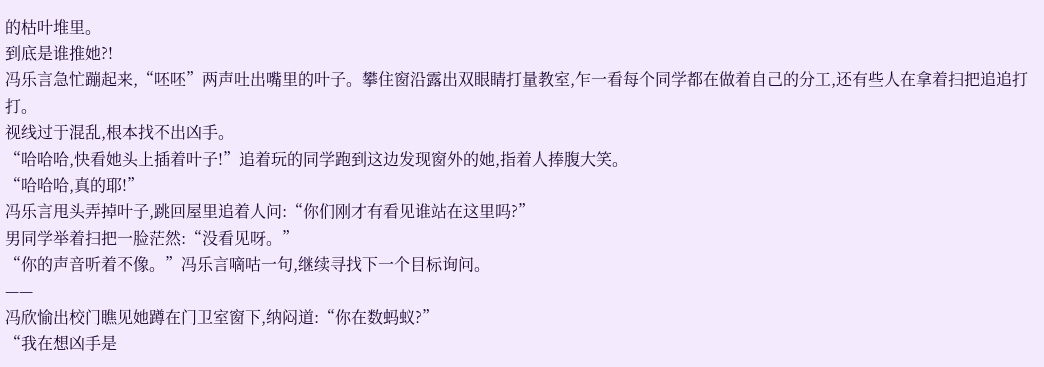的枯叶堆里。
到底是谁推她?!
冯乐言急忙蹦起来,“呸呸”两声吐出嘴里的叶子。攀住窗沿露出双眼睛打量教室,乍一看每个同学都在做着自己的分工,还有些人在拿着扫把追追打打。
视线过于混乱,根本找不出凶手。
“哈哈哈,快看她头上插着叶子!”追着玩的同学跑到这边发现窗外的她,指着人捧腹大笑。
“哈哈哈,真的耶!”
冯乐言甩头弄掉叶子,跳回屋里追着人问:“你们刚才有看见谁站在这里吗?”
男同学举着扫把一脸茫然:“没看见呀。”
“你的声音听着不像。”冯乐言嘀咕一句,继续寻找下一个目标询问。
——
冯欣愉出校门瞧见她蹲在门卫室窗下,纳闷道:“你在数蚂蚁?”
“我在想凶手是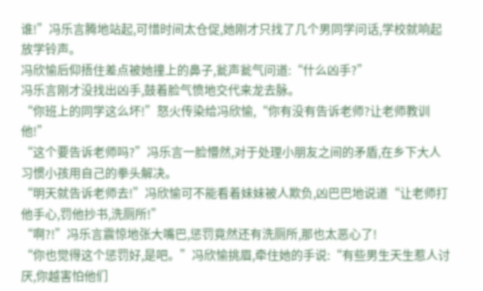谁!”冯乐言腾地站起,可惜时间太仓促,她刚才只找了几个男同学问话,学校就响起放学铃声。
冯欣愉后仰捂住差点被她撞上的鼻子,瓮声瓮气问道:“什么凶手?”
冯乐言刚才没找出凶手,鼓着脸气愤地交代来龙去脉。
“你班上的同学这么坏!”怒火传染给冯欣愉,“你有没有告诉老师?让老师教训他!”
“这个要告诉老师吗?”冯乐言一脸懵然,对于处理小朋友之间的矛盾,在乡下大人习惯小孩用自己的拳头解决。
“明天就告诉老师去!”冯欣愉可不能看着妹妹被人欺负,凶巴巴地说道“让老师打他手心,罚他抄书,洗厕所!”
“啊?!”冯乐言震惊地张大嘴巴,惩罚竟然还有洗厕所,那也太恶心了!
“你也觉得这个惩罚好,是吧。”冯欣愉挑眉,牵住她的手说:“有些男生天生惹人讨厌,你越害怕他们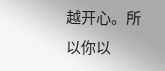越开心。所以你以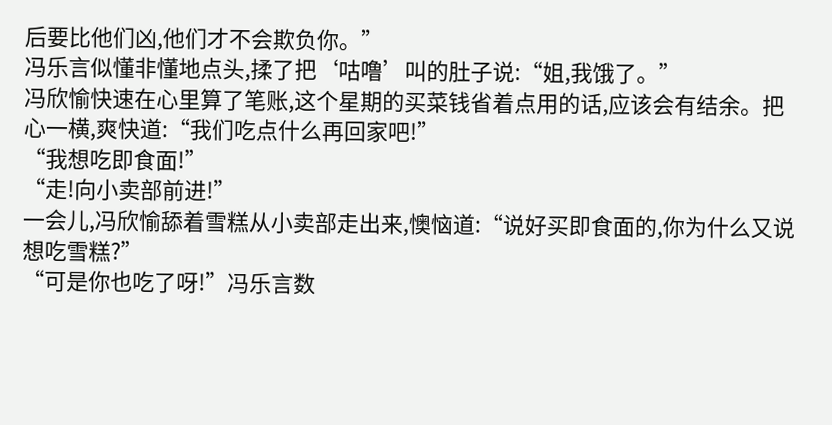后要比他们凶,他们才不会欺负你。”
冯乐言似懂非懂地点头,揉了把‘咕噜’叫的肚子说:“姐,我饿了。”
冯欣愉快速在心里算了笔账,这个星期的买菜钱省着点用的话,应该会有结余。把心一横,爽快道:“我们吃点什么再回家吧!”
“我想吃即食面!”
“走!向小卖部前进!”
一会儿,冯欣愉舔着雪糕从小卖部走出来,懊恼道:“说好买即食面的,你为什么又说想吃雪糕?”
“可是你也吃了呀!”冯乐言数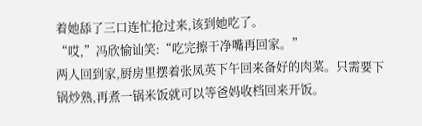着她舔了三口连忙抢过来,该到她吃了。
“哎,”冯欣愉讪笑:“吃完擦干净嘴再回家。”
两人回到家,厨房里摆着张凤英下午回来备好的肉菜。只需要下锅炒熟,再煮一锅米饭就可以等爸妈收档回来开饭。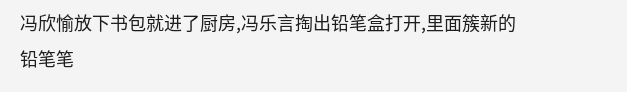冯欣愉放下书包就进了厨房,冯乐言掏出铅笔盒打开,里面簇新的铅笔笔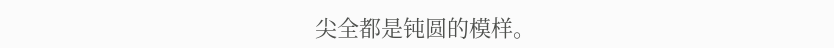尖全都是钝圆的模样。